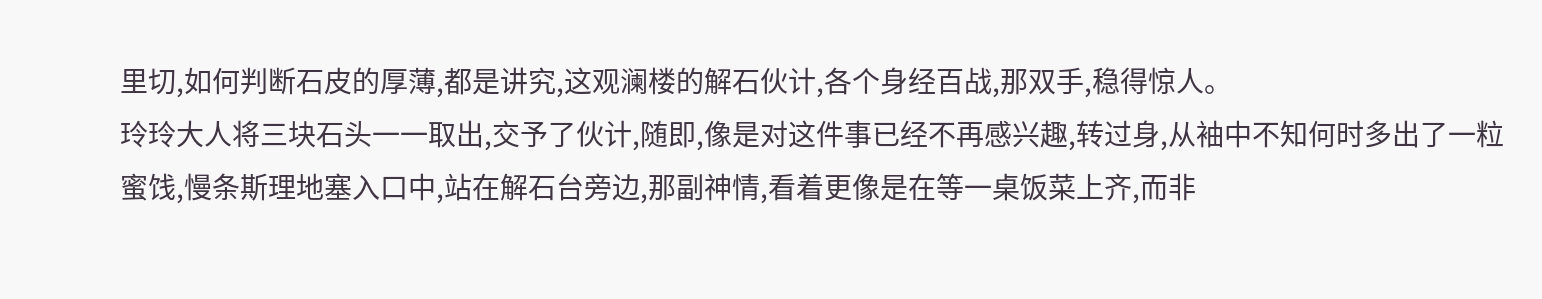里切,如何判断石皮的厚薄,都是讲究,这观澜楼的解石伙计,各个身经百战,那双手,稳得惊人。
玲玲大人将三块石头一一取出,交予了伙计,随即,像是对这件事已经不再感兴趣,转过身,从袖中不知何时多出了一粒蜜饯,慢条斯理地塞入口中,站在解石台旁边,那副神情,看着更像是在等一桌饭菜上齐,而非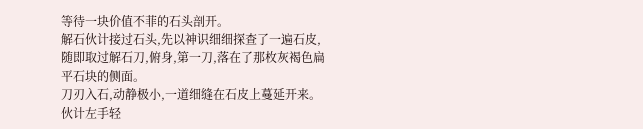等待一块价值不菲的石头剖开。
解石伙计接过石头,先以神识细细探查了一遍石皮,随即取过解石刀,俯身,第一刀,落在了那枚灰褐色扁平石块的侧面。
刀刃入石,动静极小,一道细缝在石皮上蔓延开来。
伙计左手轻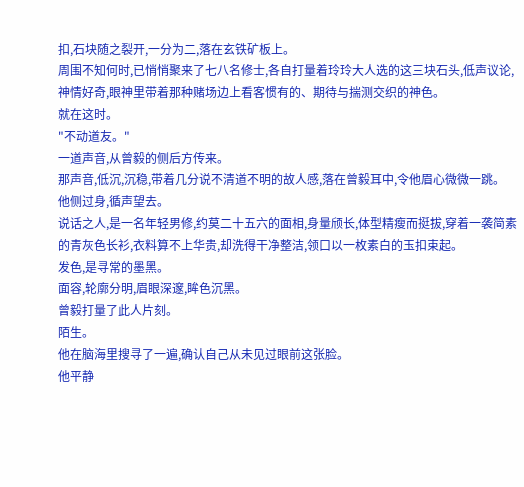扣,石块随之裂开,一分为二,落在玄铁矿板上。
周围不知何时,已悄悄聚来了七八名修士,各自打量着玲玲大人选的这三块石头,低声议论,神情好奇,眼神里带着那种赌场边上看客惯有的、期待与揣测交织的神色。
就在这时。
"不动道友。"
一道声音,从曾毅的侧后方传来。
那声音,低沉,沉稳,带着几分说不清道不明的故人感,落在曾毅耳中,令他眉心微微一跳。
他侧过身,循声望去。
说话之人,是一名年轻男修,约莫二十五六的面相,身量颀长,体型精瘦而挺拔,穿着一袭简素的青灰色长衫,衣料算不上华贵,却洗得干净整洁,领口以一枚素白的玉扣束起。
发色,是寻常的墨黑。
面容,轮廓分明,眉眼深邃,眸色沉黑。
曾毅打量了此人片刻。
陌生。
他在脑海里搜寻了一遍,确认自己从未见过眼前这张脸。
他平静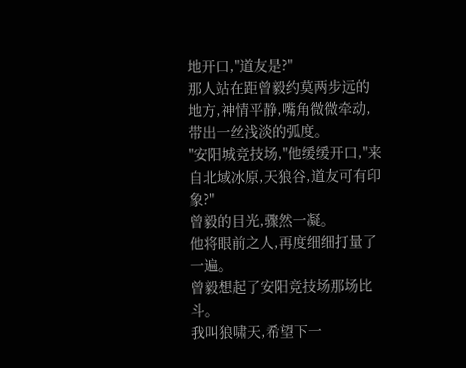地开口,"道友是?"
那人站在距曾毅约莫两步远的地方,神情平静,嘴角微微牵动,带出一丝浅淡的弧度。
"安阳城竞技场,"他缓缓开口,"来自北域冰原,天狼谷,道友可有印象?"
曾毅的目光,骤然一凝。
他将眼前之人,再度细细打量了一遍。
曾毅想起了安阳竞技场那场比斗。
我叫狼啸天,希望下一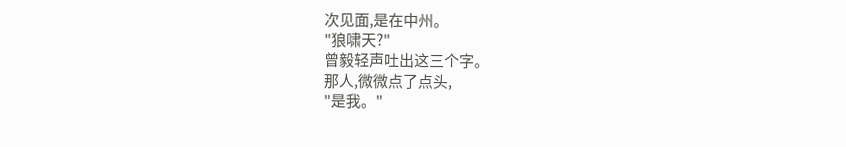次见面,是在中州。
"狼啸天?"
曾毅轻声吐出这三个字。
那人,微微点了点头,
"是我。"